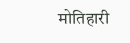मोतिहारी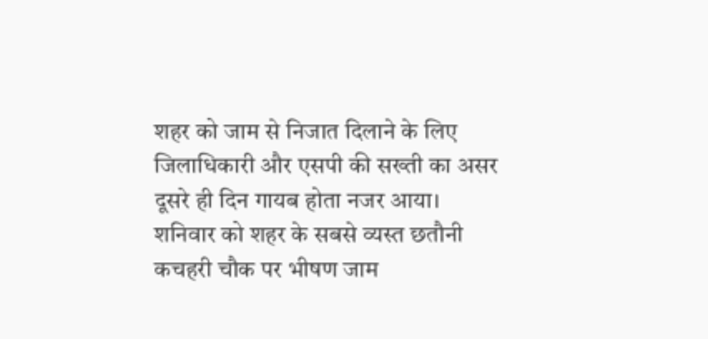शहर को जाम से निजात दिलाने के लिए जिलाधिकारी और एसपी की सख्ती का असर दूसरे ही दिन गायब होता नजर आया। शनिवार को शहर के सबसे व्यस्त छतौनी कचहरी चौक पर भीषण जाम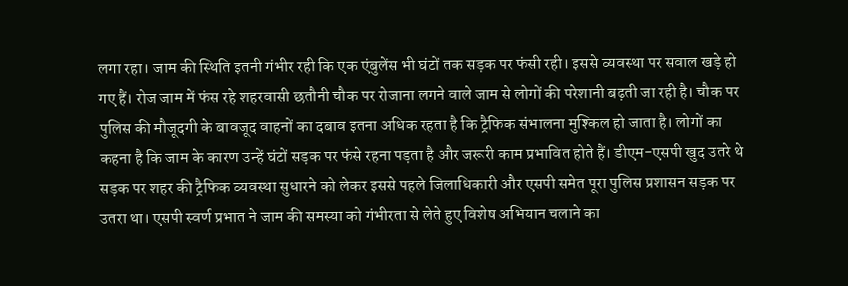लगा रहा। जाम की स्थिति इतनी गंभीर रही कि एक एंबुलेंस भी घंटों तक सड़क पर फंसी रही। इससे व्यवस्था पर सवाल खड़े हो गए हैं। रोज जाम में फंस रहे शहरवासी छतौनी चौक पर रोजाना लगने वाले जाम से लोगों की परेशानी बढ़ती जा रही है। चौक पर पुलिस की मौजूदगी के बावजूद वाहनों का दबाव इतना अधिक रहता है कि ट्रैफिक संभालना मुश्किल हो जाता है। लोगों का कहना है कि जाम के कारण उन्हें घंटों सड़क पर फंसे रहना पड़ता है और जरूरी काम प्रभावित होते हैं। डीएम-एसपी खुद उतरे थे सड़क पर शहर की ट्रैफिक व्यवस्था सुधारने को लेकर इससे पहले जिलाधिकारी और एसपी समेत पूरा पुलिस प्रशासन सड़क पर उतरा था। एसपी स्वर्ण प्रभात ने जाम की समस्या को गंभीरता से लेते हुए विशेष अभियान चलाने का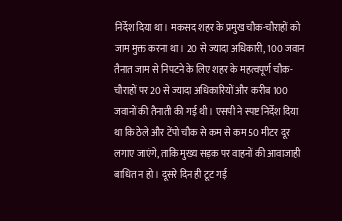निर्देश दिया था। मकसद शहर के प्रमुख चौक-चौराहों को जाम मुक्त करना था। 20 से ज्यादा अधिकारी, 100 जवान तैनात जाम से निपटने के लिए शहर के महत्वपूर्ण चौक-चौराहों पर 20 से ज्यादा अधिकारियों और करीब 100 जवानों की तैनाती की गई थी। एसपी ने स्पष्ट निर्देश दिया था कि ठेले और टेंपो चौक से कम से कम 50 मीटर दूर लगाए जाएंगे, ताकि मुख्य सड़क पर वाहनों की आवाजाही बाधित न हो। दूसरे दिन ही टूट गई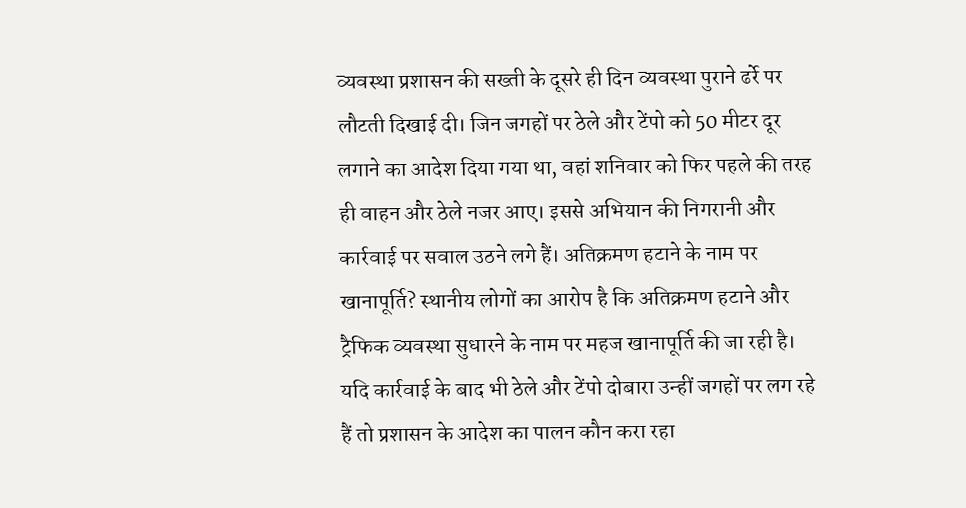व्यवस्था प्रशासन की सख्ती के दूसरे ही दिन व्यवस्था पुराने ढर्रे पर लौटती दिखाई दी। जिन जगहों पर ठेले और टेंपो को 50 मीटर दूर लगाने का आदेश दिया गया था, वहां शनिवार को फिर पहले की तरह ही वाहन और ठेले नजर आए। इससे अभियान की निगरानी और कार्रवाई पर सवाल उठने लगे हैं। अतिक्रमण हटाने के नाम पर खानापूर्ति? स्थानीय लोगों का आरोप है कि अतिक्रमण हटाने और ट्रैफिक व्यवस्था सुधारने के नाम पर महज खानापूर्ति की जा रही है। यदि कार्रवाई के बाद भी ठेले और टेंपो दोबारा उन्हीं जगहों पर लग रहे हैं तो प्रशासन के आदेश का पालन कौन करा रहा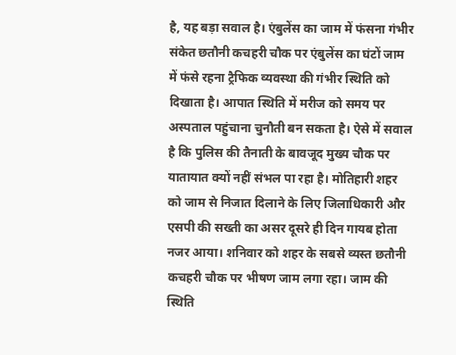है, यह बड़ा सवाल है। एंबुलेंस का जाम में फंसना गंभीर संकेत छतौनी कचहरी चौक पर एंबुलेंस का घंटों जाम में फंसे रहना ट्रैफिक व्यवस्था की गंभीर स्थिति को दिखाता है। आपात स्थिति में मरीज को समय पर अस्पताल पहुंचाना चुनौती बन सकता है। ऐसे में सवाल है कि पुलिस की तैनाती के बावजूद मुख्य चौक पर यातायात क्यों नहीं संभल पा रहा है। मोतिहारी शहर को जाम से निजात दिलाने के लिए जिलाधिकारी और एसपी की सख्ती का असर दूसरे ही दिन गायब होता नजर आया। शनिवार को शहर के सबसे व्यस्त छतौनी कचहरी चौक पर भीषण जाम लगा रहा। जाम की स्थिति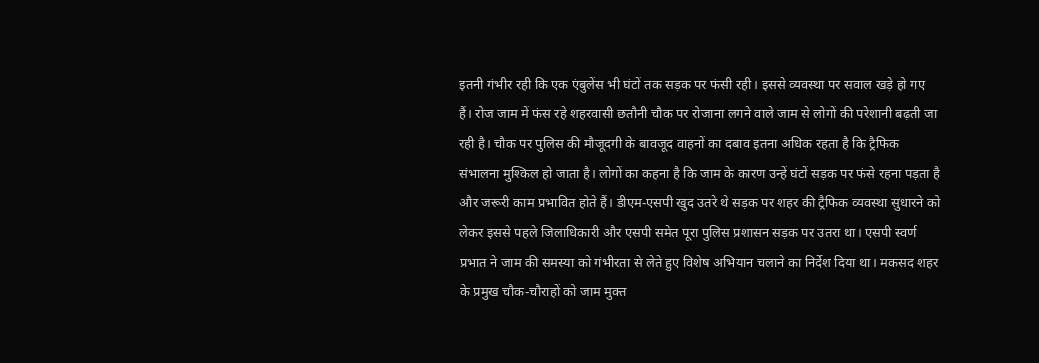इतनी गंभीर रही कि एक एंबुलेंस भी घंटों तक सड़क पर फंसी रही। इससे व्यवस्था पर सवाल खड़े हो गए हैं। रोज जाम में फंस रहे शहरवासी छतौनी चौक पर रोजाना लगने वाले जाम से लोगों की परेशानी बढ़ती जा रही है। चौक पर पुलिस की मौजूदगी के बावजूद वाहनों का दबाव इतना अधिक रहता है कि ट्रैफिक संभालना मुश्किल हो जाता है। लोगों का कहना है कि जाम के कारण उन्हें घंटों सड़क पर फंसे रहना पड़ता है और जरूरी काम प्रभावित होते हैं। डीएम-एसपी खुद उतरे थे सड़क पर शहर की ट्रैफिक व्यवस्था सुधारने को लेकर इससे पहले जिलाधिकारी और एसपी समेत पूरा पुलिस प्रशासन सड़क पर उतरा था। एसपी स्वर्ण प्रभात ने जाम की समस्या को गंभीरता से लेते हुए विशेष अभियान चलाने का निर्देश दिया था। मकसद शहर के प्रमुख चौक-चौराहों को जाम मुक्त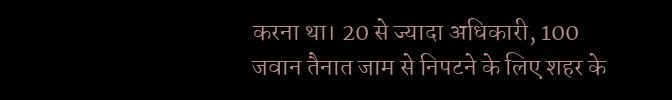करना था। 20 से ज्यादा अधिकारी, 100 जवान तैनात जाम से निपटने के लिए शहर के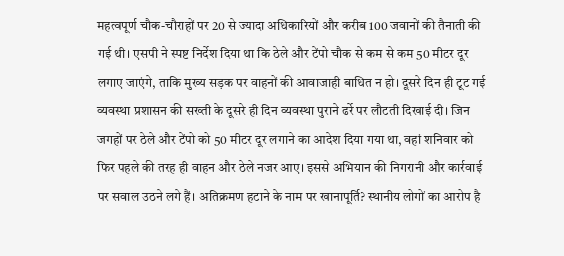महत्वपूर्ण चौक-चौराहों पर 20 से ज्यादा अधिकारियों और करीब 100 जवानों की तैनाती की गई थी। एसपी ने स्पष्ट निर्देश दिया था कि ठेले और टेंपो चौक से कम से कम 50 मीटर दूर लगाए जाएंगे, ताकि मुख्य सड़क पर वाहनों की आवाजाही बाधित न हो। दूसरे दिन ही टूट गई व्यवस्था प्रशासन की सख्ती के दूसरे ही दिन व्यवस्था पुराने ढर्रे पर लौटती दिखाई दी। जिन जगहों पर ठेले और टेंपो को 50 मीटर दूर लगाने का आदेश दिया गया था, वहां शनिवार को फिर पहले की तरह ही वाहन और ठेले नजर आए। इससे अभियान की निगरानी और कार्रवाई पर सवाल उठने लगे हैं। अतिक्रमण हटाने के नाम पर खानापूर्ति? स्थानीय लोगों का आरोप है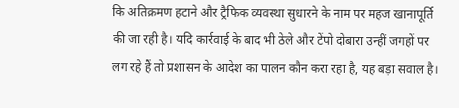कि अतिक्रमण हटाने और ट्रैफिक व्यवस्था सुधारने के नाम पर महज खानापूर्ति की जा रही है। यदि कार्रवाई के बाद भी ठेले और टेंपो दोबारा उन्हीं जगहों पर लग रहे हैं तो प्रशासन के आदेश का पालन कौन करा रहा है, यह बड़ा सवाल है।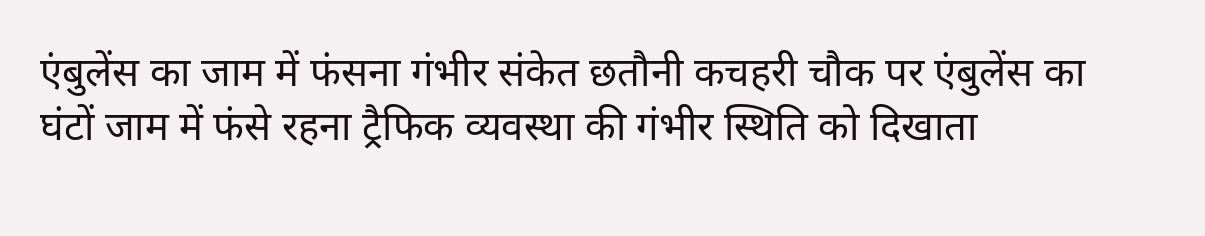एंबुलेंस का जाम में फंसना गंभीर संकेत छतौनी कचहरी चौक पर एंबुलेंस का घंटों जाम में फंसे रहना ट्रैफिक व्यवस्था की गंभीर स्थिति को दिखाता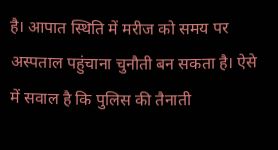है। आपात स्थिति में मरीज को समय पर अस्पताल पहुंचाना चुनौती बन सकता है। ऐसे में सवाल है कि पुलिस की तैनाती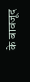के बावजूद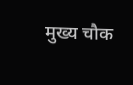मुख्य चौक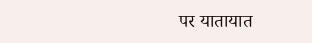पर यातायात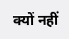क्यों नहीं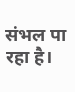संभल पा रहा है।